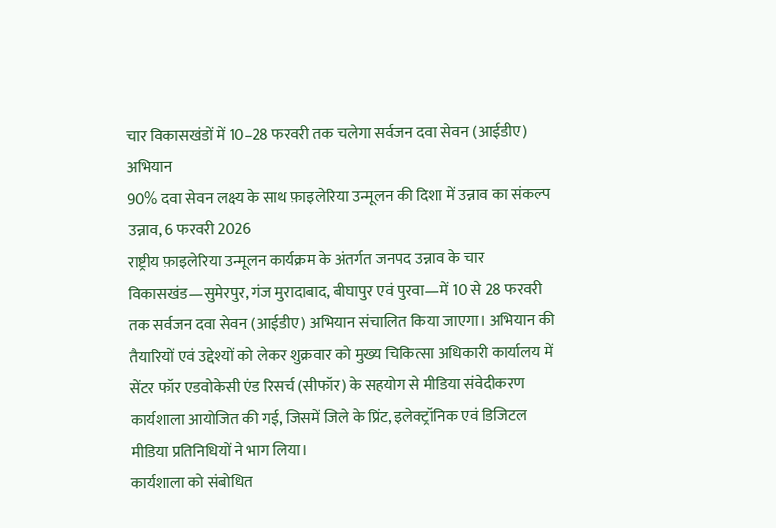चार विकासखंडों में 10–28 फरवरी तक चलेगा सर्वजन दवा सेवन (आईडीए) अभियान
90% दवा सेवन लक्ष्य के साथ फ़ाइलेरिया उन्मूलन की दिशा में उन्नाव का संकल्प
उन्नाव, 6 फरवरी 2026
राष्ट्रीय फ़ाइलेरिया उन्मूलन कार्यक्रम के अंतर्गत जनपद उन्नाव के चार विकासखंड—सुमेरपुर, गंज मुरादाबाद, बीघापुर एवं पुरवा—में 10 से 28 फरवरी तक सर्वजन दवा सेवन (आईडीए) अभियान संचालित किया जाएगा। अभियान की तैयारियों एवं उद्देश्यों को लेकर शुक्रवार को मुख्य चिकित्सा अधिकारी कार्यालय में सेंटर फॉर एडवोकेसी एंड रिसर्च (सीफॉर) के सहयोग से मीडिया संवेदीकरण कार्यशाला आयोजित की गई, जिसमें जिले के प्रिंट, इलेक्ट्रॉनिक एवं डिजिटल मीडिया प्रतिनिधियों ने भाग लिया।
कार्यशाला को संबोधित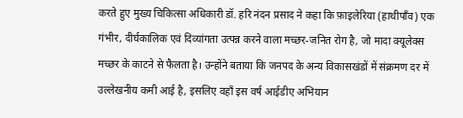करते हुए मुख्य चिकित्सा अधिकारी डॉ. हरि नंदन प्रसाद ने कहा कि फ़ाइलेरिया (हाथीपाँव) एक गंभीर, दीर्घकालिक एवं दिव्यांगता उत्पन्न करने वाला मच्छर-जनित रोग है, जो मादा क्यूलेक्स मच्छर के काटने से फैलता है। उन्होंने बताया कि जनपद के अन्य विकासखंडों में संक्रमण दर में उल्लेखनीय कमी आई है, इसलिए वहाँ इस वर्ष आईडीए अभियान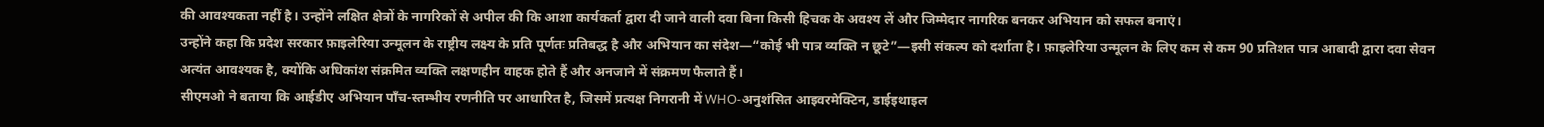की आवश्यकता नहीं है। उन्होंने लक्षित क्षेत्रों के नागरिकों से अपील की कि आशा कार्यकर्ता द्वारा दी जाने वाली दवा बिना किसी हिचक के अवश्य लें और जिम्मेदार नागरिक बनकर अभियान को सफल बनाएं।
उन्होंने कहा कि प्रदेश सरकार फ़ाइलेरिया उन्मूलन के राष्ट्रीय लक्ष्य के प्रति पूर्णतः प्रतिबद्ध है और अभियान का संदेश—“कोई भी पात्र व्यक्ति न छूटे”—इसी संकल्प को दर्शाता है। फ़ाइलेरिया उन्मूलन के लिए कम से कम 90 प्रतिशत पात्र आबादी द्वारा दवा सेवन अत्यंत आवश्यक है, क्योंकि अधिकांश संक्रमित व्यक्ति लक्षणहीन वाहक होते हैं और अनजाने में संक्रमण फैलाते हैं।
सीएमओ ने बताया कि आईडीए अभियान पाँच-स्तम्भीय रणनीति पर आधारित है, जिसमें प्रत्यक्ष निगरानी में WHO-अनुशंसित आइवरमेक्टिन, डाईइथाइल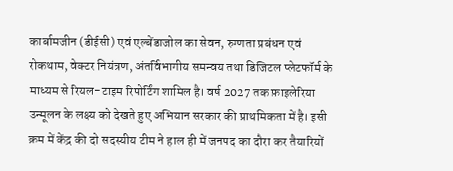कार्बामजीन (डीईसी) एवं एल्बेंडाजोल का सेवन, रुग्णता प्रबंधन एवं रोकथाम, वेक्टर नियंत्रण, अंतर्विभागीय समन्वय तथा डिजिटल प्लेटफॉर्म के माध्यम से रियल-टाइम रिपोर्टिंग शामिल है। वर्ष 2027 तक फ़ाइलेरिया उन्मूलन के लक्ष्य को देखते हुए अभियान सरकार की प्राथमिकता में है। इसी क्रम में केंद्र की दो सदस्यीय टीम ने हाल ही में जनपद का दौरा कर तैयारियों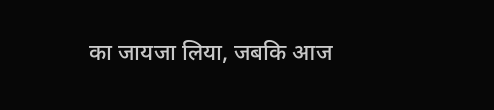का जायजा लिया, जबकि आज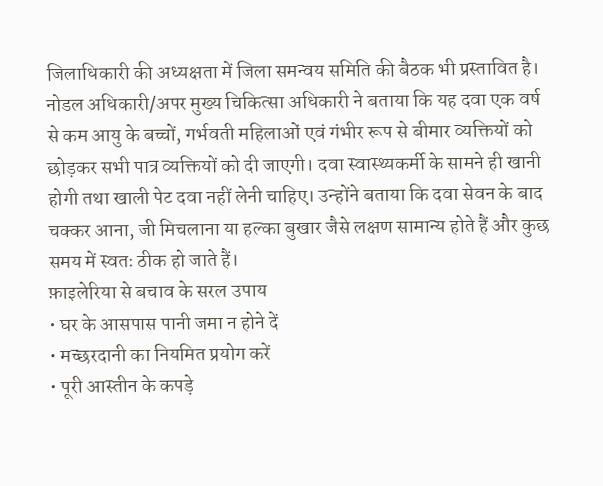जिलाधिकारी की अध्यक्षता में जिला समन्वय समिति की बैठक भी प्रस्तावित है।
नोडल अधिकारी/अपर मुख्य चिकित्सा अधिकारी ने बताया कि यह दवा एक वर्ष से कम आयु के बच्चों, गर्भवती महिलाओं एवं गंभीर रूप से बीमार व्यक्तियों को छोड़कर सभी पात्र व्यक्तियों को दी जाएगी। दवा स्वास्थ्यकर्मी के सामने ही खानी होगी तथा खाली पेट दवा नहीं लेनी चाहिए। उन्होंने बताया कि दवा सेवन के बाद चक्कर आना, जी मिचलाना या हल्का बुखार जैसे लक्षण सामान्य होते हैं और कुछ समय में स्वतः ठीक हो जाते हैं।
फ़ाइलेरिया से बचाव के सरल उपाय
• घर के आसपास पानी जमा न होने दें
• मच्छरदानी का नियमित प्रयोग करें
• पूरी आस्तीन के कपड़े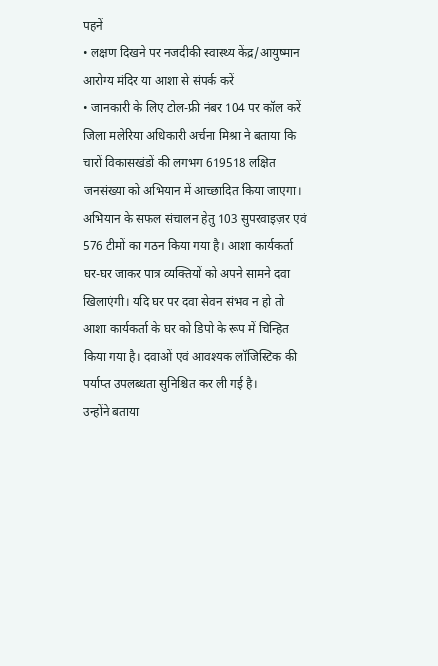पहनें
• लक्षण दिखने पर नजदीकी स्वास्थ्य केंद्र/आयुष्मान आरोग्य मंदिर या आशा से संपर्क करें
• जानकारी के लिए टोल-फ्री नंबर 104 पर कॉल करें
जिला मलेरिया अधिकारी अर्चना मिश्रा ने बताया कि चारों विकासखंडों की लगभग 619518 लक्षित जनसंख्या को अभियान में आच्छादित किया जाएगा। अभियान के सफल संचालन हेतु 103 सुपरवाइज़र एवं 576 टीमों का गठन किया गया है। आशा कार्यकर्ता घर-घर जाकर पात्र व्यक्तियों को अपने सामने दवा खिलाएंगी। यदि घर पर दवा सेवन संभव न हो तो आशा कार्यकर्ता के घर को डिपो के रूप में चिन्हित किया गया है। दवाओं एवं आवश्यक लॉजिस्टिक की पर्याप्त उपलब्धता सुनिश्चित कर ली गई है।
उन्होंने बताया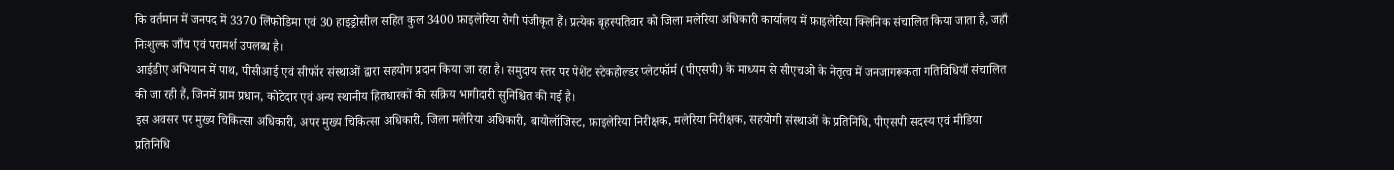कि वर्तमान में जनपद में 3370 लिंफोडिमा एवं 30 हाइड्रोसील सहित कुल 3400 फ़ाइलेरिया रोगी पंजीकृत हैं। प्रत्येक बृहस्पतिवार को जिला मलेरिया अधिकारी कार्यालय में फ़ाइलेरिया क्लिनिक संचालित किया जाता है, जहाँ निःशुल्क जाँच एवं परामर्श उपलब्ध है।
आईडीए अभियान में पाथ, पीसीआई एवं सीफॉर संस्थाओं द्वारा सहयोग प्रदान किया जा रहा है। समुदाय स्तर पर पेशेंट स्टेकहोल्डर प्लेटफॉर्म (पीएसपी) के माध्यम से सीएचओ के नेतृत्व में जनजागरूकता गतिविधियाँ संचालित की जा रही हैं, जिनमें ग्राम प्रधान, कोटेदार एवं अन्य स्थानीय हितधारकों की सक्रिय भागीदारी सुनिश्चित की गई है।
इस अवसर पर मुख्य चिकित्सा अधिकारी, अपर मुख्य चिकित्सा अधिकारी, जिला मलेरिया अधिकारी, बायोलॉजिस्ट, फ़ाइलेरिया निरीक्षक, मलेरिया निरीक्षक, सहयोगी संस्थाओं के प्रतिनिधि, पीएसपी सदस्य एवं मीडिया प्रतिनिधि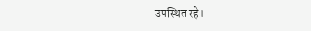उपस्थित रहे।